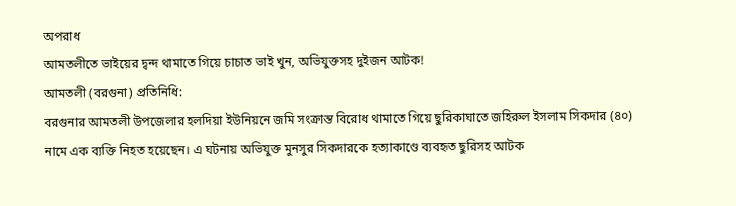অপরাধ
আমতলীতে ভাইয়ের দ্বন্দ থামাতে গিয়ে চাচাত ভাই খুন, অভিযুক্তসহ দুইজন আটক!
আমতলী (বরগুনা) প্রতিনিধি:
বরগুনার আমতলী উপজেলার হলদিয়া ইউনিয়নে জমি সংক্রান্ত বিরোধ থামাতে গিয়ে ছুরিকাঘাতে জহিরুল ইসলাম সিকদার (৪০) নামে এক ব্যক্তি নিহত হয়েছেন। এ ঘটনায় অভিযুক্ত মুনসুর সিকদারকে হত্যাকাণ্ডে ব্যবহৃত ছুরিসহ আটক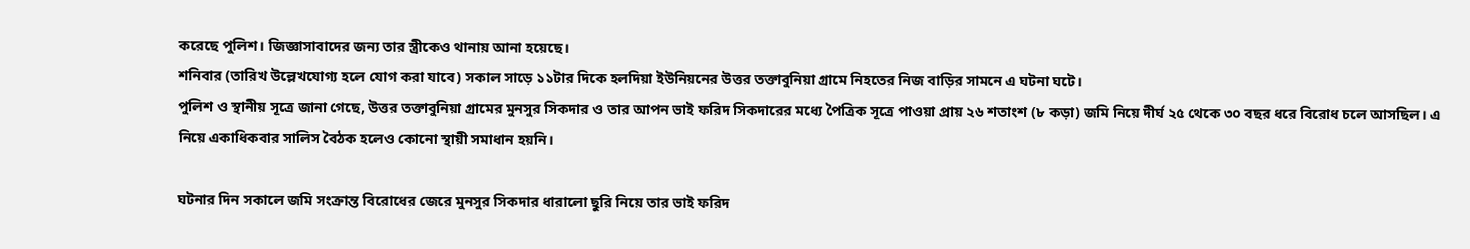করেছে পুলিশ। জিজ্ঞাসাবাদের জন্য তার স্ত্রীকেও থানায় আনা হয়েছে।
শনিবার (তারিখ উল্লেখযোগ্য হলে যোগ করা যাবে) সকাল সাড়ে ১১টার দিকে হলদিয়া ইউনিয়নের উত্তর তক্তাবুনিয়া গ্রামে নিহতের নিজ বাড়ির সামনে এ ঘটনা ঘটে।
পুলিশ ও স্থানীয় সূত্রে জানা গেছে, উত্তর তক্তাবুনিয়া গ্রামের মুনসুর সিকদার ও তার আপন ভাই ফরিদ সিকদারের মধ্যে পৈত্রিক সূত্রে পাওয়া প্রায় ২৬ শতাংশ (৮ কড়া) জমি নিয়ে দীর্ঘ ২৫ থেকে ৩০ বছর ধরে বিরোধ চলে আসছিল। এ নিয়ে একাধিকবার সালিস বৈঠক হলেও কোনো স্থায়ী সমাধান হয়নি।

ঘটনার দিন সকালে জমি সংক্রান্ত বিরোধের জেরে মুনসুর সিকদার ধারালো ছুরি নিয়ে তার ভাই ফরিদ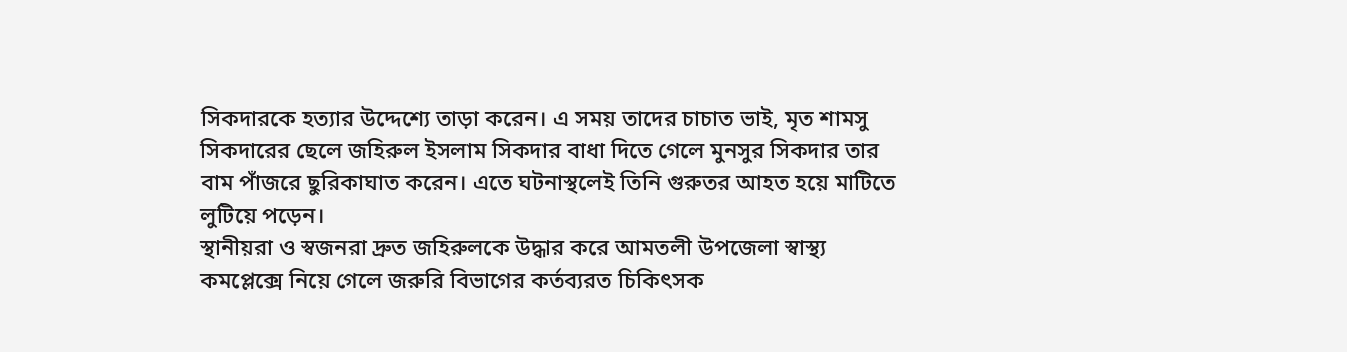সিকদারকে হত্যার উদ্দেশ্যে তাড়া করেন। এ সময় তাদের চাচাত ভাই, মৃত শামসু সিকদারের ছেলে জহিরুল ইসলাম সিকদার বাধা দিতে গেলে মুনসুর সিকদার তার বাম পাঁজরে ছুরিকাঘাত করেন। এতে ঘটনাস্থলেই তিনি গুরুতর আহত হয়ে মাটিতে লুটিয়ে পড়েন।
স্থানীয়রা ও স্বজনরা দ্রুত জহিরুলকে উদ্ধার করে আমতলী উপজেলা স্বাস্থ্য কমপ্লেক্সে নিয়ে গেলে জরুরি বিভাগের কর্তব্যরত চিকিৎসক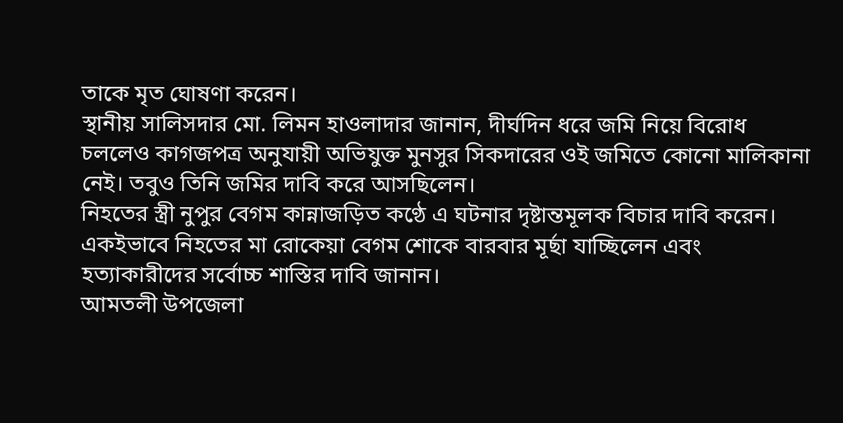তাকে মৃত ঘোষণা করেন।
স্থানীয় সালিসদার মো. লিমন হাওলাদার জানান, দীর্ঘদিন ধরে জমি নিয়ে বিরোধ চললেও কাগজপত্র অনুযায়ী অভিযুক্ত মুনসুর সিকদারের ওই জমিতে কোনো মালিকানা নেই। তবুও তিনি জমির দাবি করে আসছিলেন।
নিহতের স্ত্রী নুপুর বেগম কান্নাজড়িত কণ্ঠে এ ঘটনার দৃষ্টান্তমূলক বিচার দাবি করেন। একইভাবে নিহতের মা রোকেয়া বেগম শোকে বারবার মূর্ছা যাচ্ছিলেন এবং হত্যাকারীদের সর্বোচ্চ শাস্তির দাবি জানান।
আমতলী উপজেলা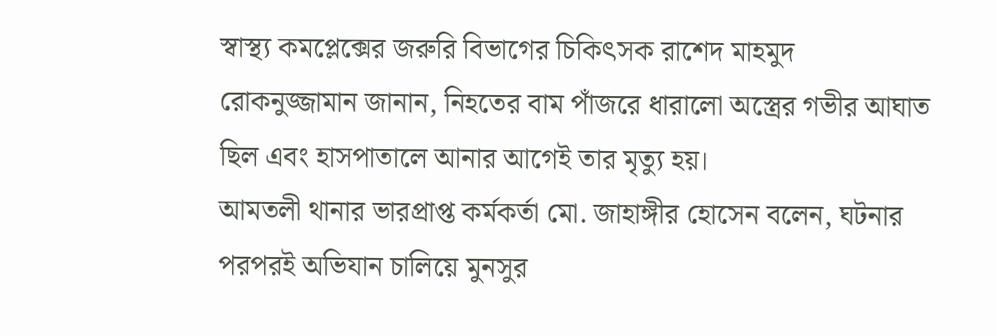স্বাস্থ্য কমপ্লেক্সের জরুরি বিভাগের চিকিৎসক রাশেদ মাহমুদ রোকনুজ্জামান জানান, নিহতের বাম পাঁজরে ধারালো অস্ত্রের গভীর আঘাত ছিল এবং হাসপাতালে আনার আগেই তার মৃত্যু হয়।
আমতলী থানার ভারপ্রাপ্ত কর্মকর্তা মো. জাহাঙ্গীর হোসেন বলেন, ঘটনার পরপরই অভিযান চালিয়ে মুনসুর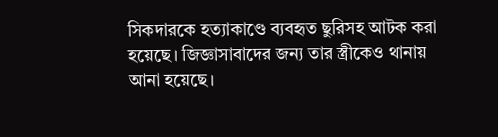সিকদারকে হত্যাকাণ্ডে ব্যবহৃত ছুরিসহ আটক করা হয়েছে। জিজ্ঞাসাবাদের জন্য তার স্ত্রীকেও থানায় আনা হয়েছে।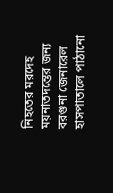নিহতের মরদেহ ময়নাতদন্তের জন্য বরগুনা জেনারেল হাসপাতালে পাঠানো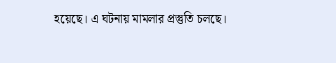হয়েছে। এ ঘটনায় মামলার প্রস্তুতি চলছে।